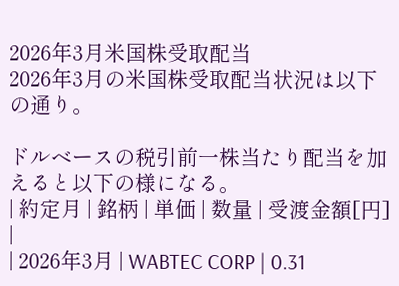2026年3月米国株受取配当
2026年3月の米国株受取配当状況は以下の通り。

ドルベースの税引前一株当たり配当を加えると以下の様になる。
| 約定月 | 銘柄 | 単価 | 数量 | 受渡金額[円] |
| 2026年3月 | WABTEC CORP | 0.31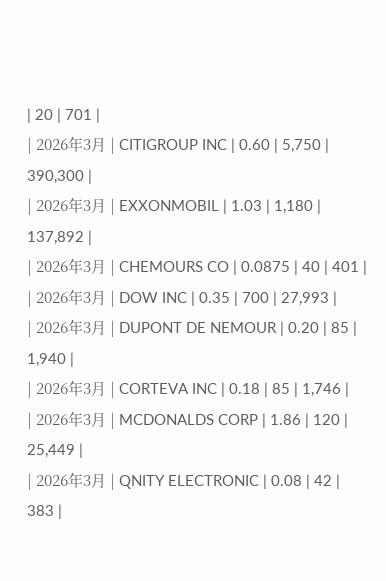| 20 | 701 |
| 2026年3月 | CITIGROUP INC | 0.60 | 5,750 | 390,300 |
| 2026年3月 | EXXONMOBIL | 1.03 | 1,180 | 137,892 |
| 2026年3月 | CHEMOURS CO | 0.0875 | 40 | 401 |
| 2026年3月 | DOW INC | 0.35 | 700 | 27,993 |
| 2026年3月 | DUPONT DE NEMOUR | 0.20 | 85 | 1,940 |
| 2026年3月 | CORTEVA INC | 0.18 | 85 | 1,746 |
| 2026年3月 | MCDONALDS CORP | 1.86 | 120 | 25,449 |
| 2026年3月 | QNITY ELECTRONIC | 0.08 | 42 | 383 |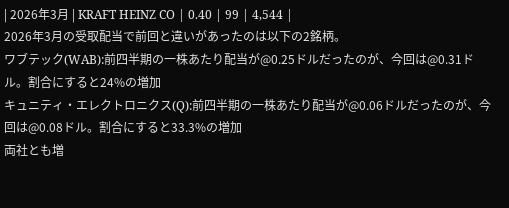| 2026年3月 | KRAFT HEINZ CO | 0.40 | 99 | 4,544 |
2026年3月の受取配当で前回と違いがあったのは以下の2銘柄。
ワブテック(WAB):前四半期の一株あたり配当が@0.25ドルだったのが、今回は@0.31ドル。割合にすると24%の増加
キュニティ・エレクトロニクス(Q):前四半期の一株あたり配当が@0.06ドルだったのが、今回は@0.08ドル。割合にすると33.3%の増加
両社とも増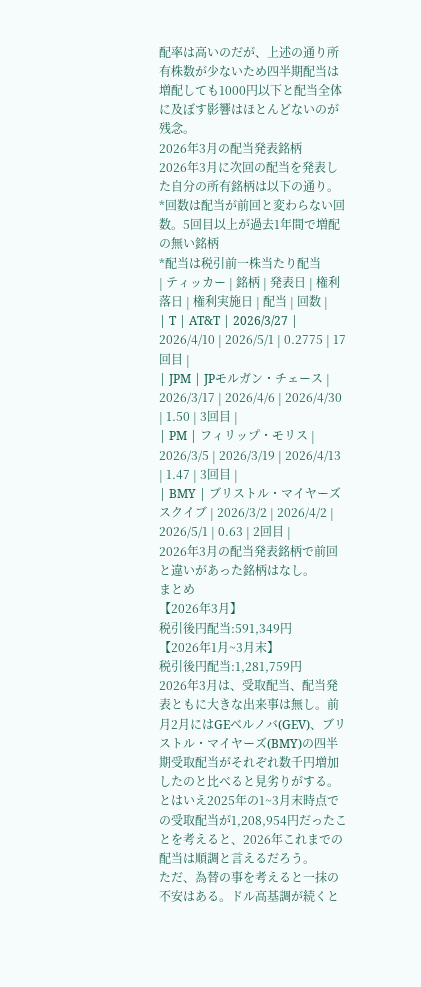配率は高いのだが、上述の通り所有株数が少ないため四半期配当は増配しても1000円以下と配当全体に及ぼす影響はほとんどないのが残念。
2026年3月の配当発表銘柄
2026年3月に次回の配当を発表した自分の所有銘柄は以下の通り。
*回数は配当が前回と変わらない回数。5回目以上が過去1年間で増配の無い銘柄
*配当は税引前一株当たり配当
| ティッカー | 銘柄 | 発表日 | 権利落日 | 権利実施日 | 配当 | 回数 |
| T | AT&T | 2026/3/27 | 2026/4/10 | 2026/5/1 | 0.2775 | 17回目 |
| JPM | JPモルガン・チェース | 2026/3/17 | 2026/4/6 | 2026/4/30 | 1.50 | 3回目 |
| PM | フィリップ・モリス | 2026/3/5 | 2026/3/19 | 2026/4/13 | 1.47 | 3回目 |
| BMY | ブリストル・マイヤーズ スクイブ | 2026/3/2 | 2026/4/2 | 2026/5/1 | 0.63 | 2回目 |
2026年3月の配当発表銘柄で前回と違いがあった銘柄はなし。
まとめ
【2026年3月】
税引後円配当:591,349円
【2026年1月~3月末】
税引後円配当:1,281,759円
2026年3月は、受取配当、配当発表ともに大きな出来事は無し。前月2月にはGEベルノバ(GEV)、ブリストル・マイヤーズ(BMY)の四半期受取配当がそれぞれ数千円増加したのと比べると見劣りがする。
とはいえ2025年の1~3月末時点での受取配当が1,208,954円だったことを考えると、2026年これまでの配当は順調と言えるだろう。
ただ、為替の事を考えると一抹の不安はある。ドル高基調が続くと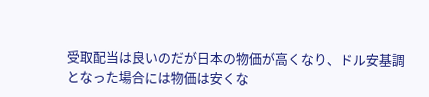受取配当は良いのだが日本の物価が高くなり、ドル安基調となった場合には物価は安くな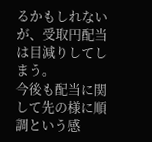るかもしれないが、受取円配当は目減りしてしまう。
今後も配当に関して先の様に順調という感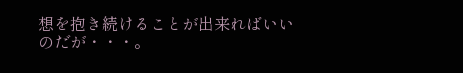想を抱き続けることが出来ればいいのだが・・・。